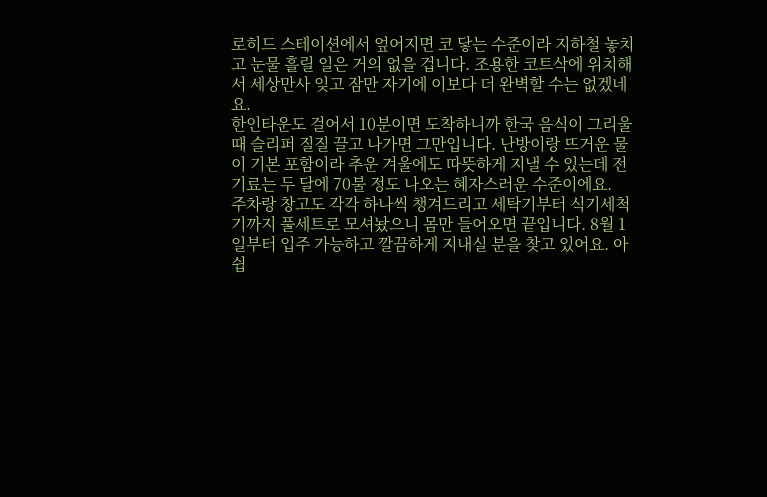로히드 스테이션에서 엎어지면 코 닿는 수준이라 지하철 놓치고 눈물 흘릴 일은 거의 없을 겁니다. 조용한 코트삭에 위치해서 세상만사 잊고 잠만 자기에 이보다 더 완벽할 수는 없겠네요.
한인타운도 걸어서 10분이면 도착하니까 한국 음식이 그리울 때 슬리퍼 질질 끌고 나가면 그만입니다. 난방이랑 뜨거운 물이 기본 포함이라 추운 겨울에도 따뜻하게 지낼 수 있는데 전기료는 두 달에 70불 정도 나오는 혜자스러운 수준이에요.
주차랑 창고도 각각 하나씩 챙겨드리고 세탁기부터 식기세척기까지 풀세트로 모셔놨으니 몸만 들어오면 끝입니다. 8월 1일부터 입주 가능하고 깔끔하게 지내실 분을 찾고 있어요. 아쉽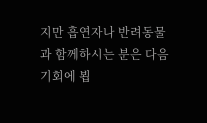지만 흡연자나 반려동물과 함께하시는 분은 다음 기회에 뵙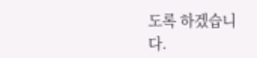도록 하겠습니다.